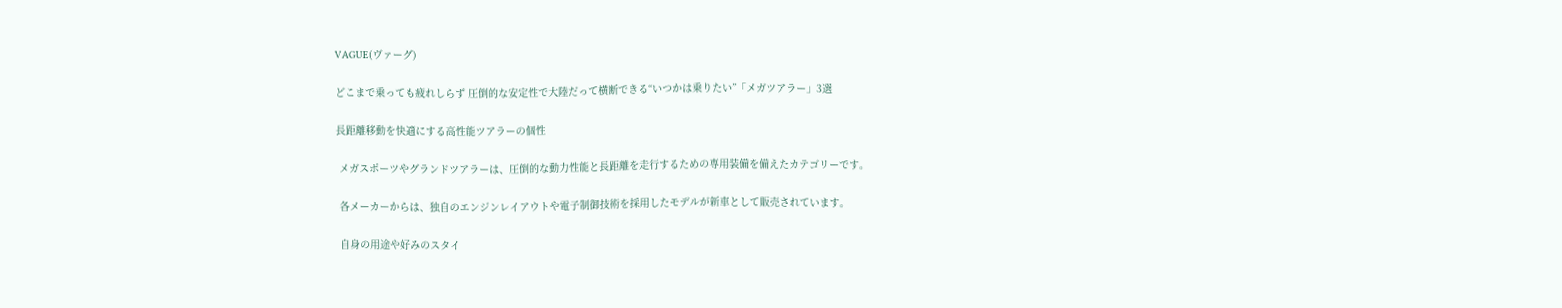VAGUE(ヴァーグ)

どこまで乗っても疲れしらず 圧倒的な安定性で大陸だって横断できる“いつかは乗りたい”「メガツアラー」3選

長距離移動を快適にする高性能ツアラーの個性

 メガスポーツやグランドツアラーは、圧倒的な動力性能と長距離を走行するための専用装備を備えたカテゴリーです。

 各メーカーからは、独自のエンジンレイアウトや電子制御技術を採用したモデルが新車として販売されています。

 自身の用途や好みのスタイ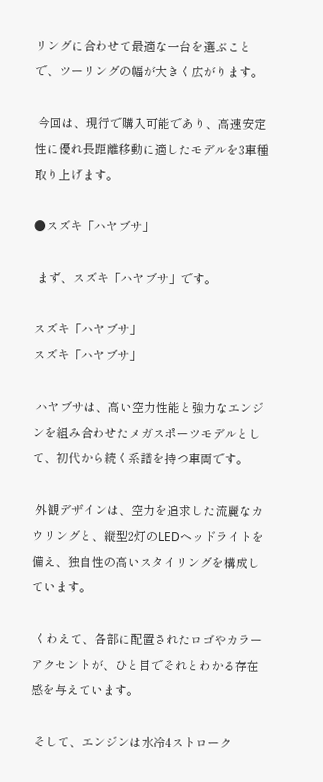リングに合わせて最適な一台を選ぶことで、ツーリングの幅が大きく広がります。

 今回は、現行で購入可能であり、高速安定性に優れ長距離移動に適したモデルを3車種取り上げます。

●スズキ「ハヤブサ」

 まず、スズキ「ハヤブサ」です。

スズキ「ハヤブサ」
スズキ「ハヤブサ」

 ハヤブサは、高い空力性能と強力なエンジンを組み合わせたメガスポーツモデルとして、初代から続く系譜を持つ車両です。

 外観デザインは、空力を追求した流麗なカウリングと、縦型2灯のLEDヘッドライトを備え、独自性の高いスタイリングを構成しています。

 くわえて、各部に配置されたロゴやカラーアクセントが、ひと目でそれとわかる存在感を与えています。

 そして、エンジンは水冷4ストローク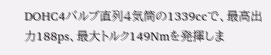DOHC4バルブ直列4気筒の1339ccで、最高出力188ps、最大トルク149Nmを発揮しま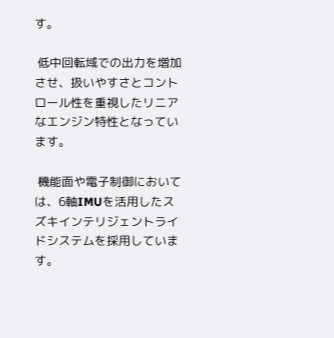す。

 低中回転域での出力を増加させ、扱いやすさとコントロール性を重視したリニアなエンジン特性となっています。

 機能面や電子制御においては、6軸IMUを活用したスズキインテリジェントライドシステムを採用しています。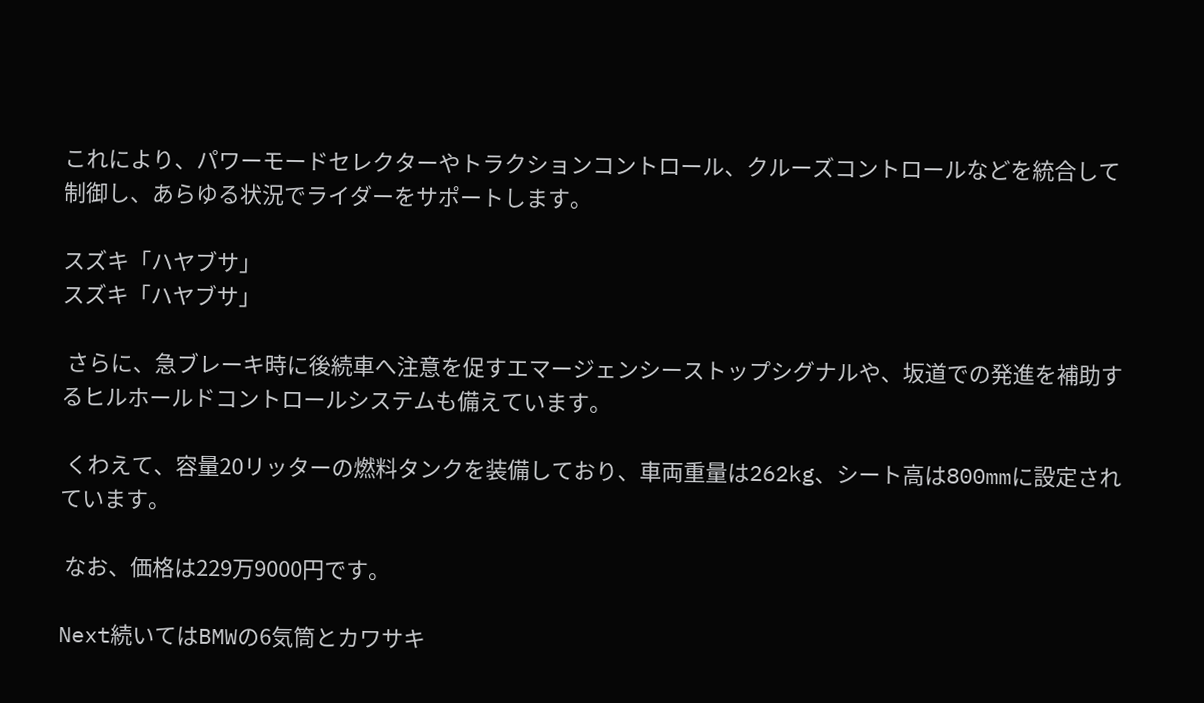これにより、パワーモードセレクターやトラクションコントロール、クルーズコントロールなどを統合して制御し、あらゆる状況でライダーをサポートします。

スズキ「ハヤブサ」
スズキ「ハヤブサ」

 さらに、急ブレーキ時に後続車へ注意を促すエマージェンシーストップシグナルや、坂道での発進を補助するヒルホールドコントロールシステムも備えています。

 くわえて、容量20リッターの燃料タンクを装備しており、車両重量は262kg、シート高は800mmに設定されています。

 なお、価格は229万9000円です。

Next続いてはBMWの6気筒とカワサキ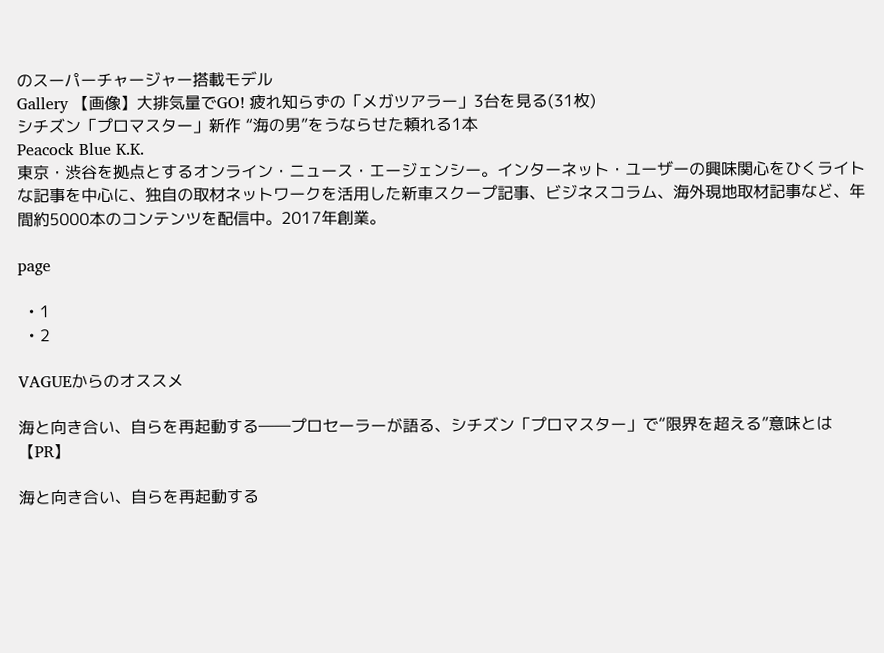のスーパーチャージャー搭載モデル
Gallery 【画像】大排気量でGO! 疲れ知らずの「メガツアラー」3台を見る(31枚)
シチズン「プロマスター」新作 “海の男”をうならせた頼れる1本
Peacock Blue K.K.
東京・渋谷を拠点とするオンライン・ニュース・エージェンシー。インターネット・ユーザーの興味関心をひくライトな記事を中心に、独自の取材ネットワークを活用した新車スクープ記事、ビジネスコラム、海外現地取材記事など、年間約5000本のコンテンツを配信中。2017年創業。

page

  • 1
  • 2

VAGUEからのオススメ

海と向き合い、自らを再起動する――プロセーラーが語る、シチズン「プロマスター」で“限界を超える”意味とは【PR】

海と向き合い、自らを再起動する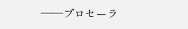――プロセーラ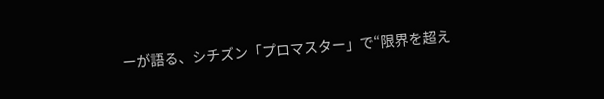ーが語る、シチズン「プロマスター」で“限界を超え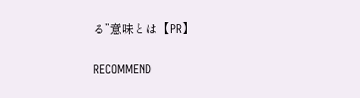る”意味とは【PR】

RECOMMEND